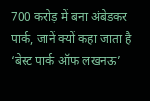700 करोड़ में बना अंबेडकर पार्क, जानें क्यों कहा जाता है ‘बेस्ट पार्क ऑफ लखनऊ’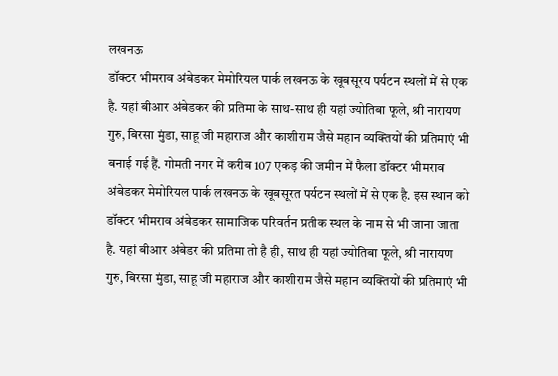लखनऊ
डॉक्टर भीमराव अंबेडकर मेमोरियल पार्क लखनऊ के खूबसूरय पर्यटन स्थलों में से एक है. यहां बीआर अंबेडकर की प्रतिमा के साथ-साथ ही यहां ज्योतिबा फूले, श्री नारायण गुरु, बिरसा मुंडा, साहू जी महाराज और काशीराम जैसे महान व्यक्तियों की प्रतिमाएं भी बनाई गई हैं. गोमती नगर में करीब 107 एकड़ की जमीन में फैला डॉक्टर भीमराव अंबेडकर मेमोरियल पार्क लखनऊ के खूबसूरत पर्यटन स्थलों में से एक है. इस स्थान को डॉक्टर भीमराव अंबेडकर सामाजिक परिवर्तन प्रतीक स्थल के नाम से भी जाना जाता है. यहां बीआर अंबेडर की प्रतिमा तो है ही, साथ ही यहां ज्योतिबा फूले, श्री नारायण गुरु, बिरसा मुंडा, साहू जी महाराज और काशीराम जैसे महान व्यक्तियों की प्रतिमाएं भी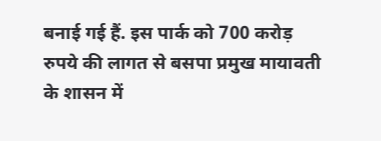बनाई गई हैं. इस पार्क को 700 करोड़ रुपये की लागत से बसपा प्रमुख मायावती के शासन में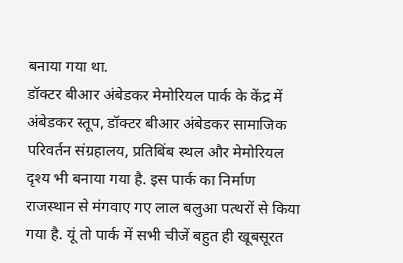बनाया गया था.
डॉक्टर बीआर अंबेडकर मेमोरियल पार्क के केंद्र में अंबेडकर स्तूप, डॉक्टर बीआर अंबेडकर सामाजिक परिवर्तन संग्रहालय, प्रतिबिंब स्थल और मेमोरियल दृश्य भी बनाया गया है. इस पार्क का निर्माण राजस्थान से मंगवाए गए लाल बलुआ पत्थरों से किया गया है. यूं तो पार्क में सभी चीजें बहुत ही खूबसूरत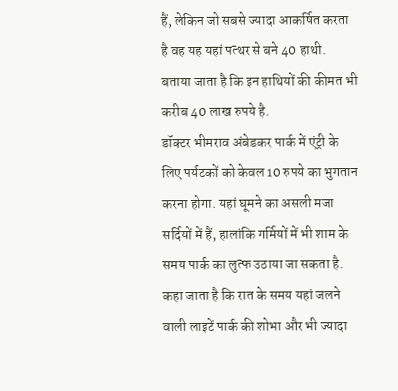हैं, लेकिन जो सबसे ज्यादा आकर्षित करता है वह यह यहां पत्थर से बने 40 हाथी. बताया जाता है कि इन हाथियों की कीमत भी करीब 40 लाख रुपये है.
डॉक्टर भीमराव अंबेडकर पार्क में एंट्री के लिए पर्यटकों को केवल 10 रुपये का भुगतान करना होगा. यहां घूमने का असली मजा सर्दियों में हैं, हालांकि गर्मियों में भी शाम के समय पार्क का लुत्फ उठाया जा सकता है. कहा जाता है कि रात के समय यहां जलने वाली लाइटें पार्क की शोभा और भी ज्यादा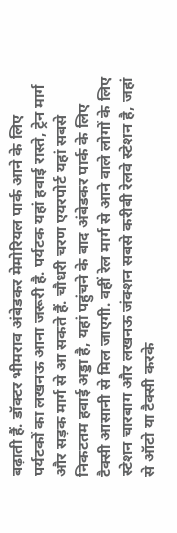बढ़ाती हैं. डॉक्टर भीमराव अंबेडकर मेमोरियल पार्क आने के लिए पर्यटकों का लखनऊ आना जरूरी है. पर्यटक यहां हवाई रास्ते, ट्रेन मार्ग और सड़क मार्ग से आ सकते हैं. चौधरी चरण एयरपोर्ट यहां सबसे निकटतम हवाई अड्डा है, यहां पहुंचने के बाद अंबेडकर पार्क के लिए टैक्सी आसानी से मिल जाएगी. वहीं रेल मार्ग से आने वाले लोगों के लिए स्टेशन चारबाग और लखनऊ जंक्शन सबसे करीबी रेलवे स्टेशन है, जहां से ऑटो या टैक्सी करके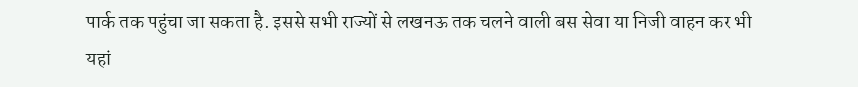पार्क तक पहुंचा जा सकता है. इससे सभी राज्यों से लखनऊ तक चलने वाली बस सेवा या निजी वाहन कर भी यहां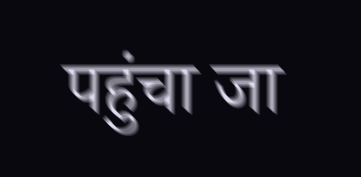पहुंचा जा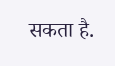सकता है.